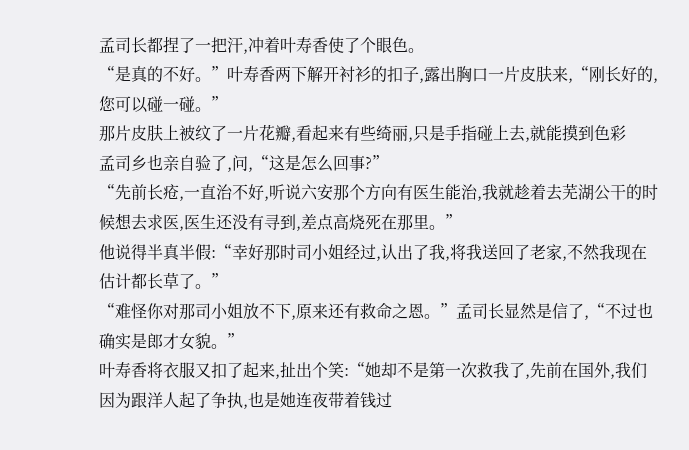孟司长都捏了一把汗,冲着叶寿香使了个眼色。
“是真的不好。”叶寿香两下解开衬衫的扣子,露出胸口一片皮肤来,“刚长好的,您可以碰一碰。”
那片皮肤上被纹了一片花瓣,看起来有些绮丽,只是手指碰上去,就能摸到色彩
孟司乡也亲自验了,问,“这是怎么回事?”
“先前长疮,一直治不好,听说六安那个方向有医生能治,我就趁着去芜湖公干的时候想去求医,医生还没有寻到,差点高烧死在那里。”
他说得半真半假:“幸好那时司小姐经过,认出了我,将我送回了老家,不然我现在估计都长草了。”
“难怪你对那司小姐放不下,原来还有救命之恩。”孟司长显然是信了,“不过也确实是郎才女貌。”
叶寿香将衣服又扣了起来,扯出个笑:“她却不是第一次救我了,先前在国外,我们因为跟洋人起了争执,也是她连夜带着钱过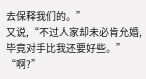去保释我们的。”
又说,“不过人家却未必肯允婚,毕竟对手比我还要好些。”
“啊?”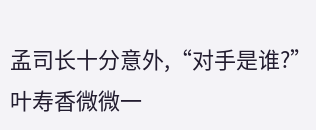孟司长十分意外,“对手是谁?”
叶寿香微微一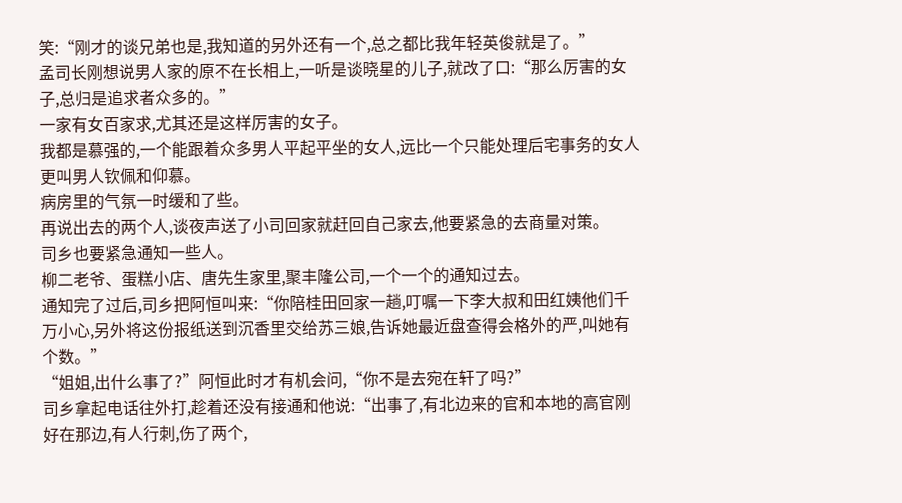笑:“刚才的谈兄弟也是,我知道的另外还有一个,总之都比我年轻英俊就是了。”
孟司长刚想说男人家的原不在长相上,一听是谈晓星的儿子,就改了口:“那么厉害的女子,总归是追求者众多的。”
一家有女百家求,尤其还是这样厉害的女子。
我都是慕强的,一个能跟着众多男人平起平坐的女人,远比一个只能处理后宅事务的女人更叫男人钦佩和仰慕。
病房里的气氛一时缓和了些。
再说出去的两个人,谈夜声送了小司回家就赶回自己家去,他要紧急的去商量对策。
司乡也要紧急通知一些人。
柳二老爷、蛋糕小店、唐先生家里,聚丰隆公司,一个一个的通知过去。
通知完了过后,司乡把阿恒叫来:“你陪桂田回家一趟,叮嘱一下李大叔和田红姨他们千万小心,另外将这份报纸送到沉香里交给苏三娘,告诉她最近盘查得会格外的严,叫她有个数。”
“姐姐,出什么事了?”阿恒此时才有机会问,“你不是去宛在轩了吗?”
司乡拿起电话往外打,趁着还没有接通和他说:“出事了,有北边来的官和本地的高官刚好在那边,有人行刺,伤了两个,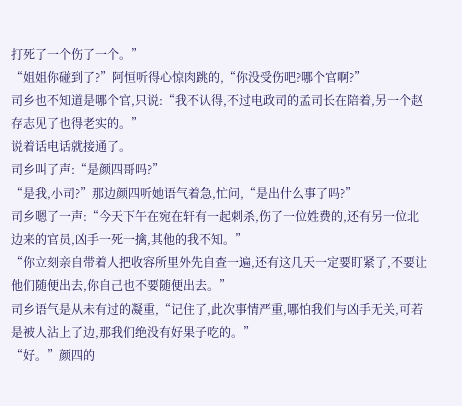打死了一个伤了一个。”
“姐姐你碰到了?”阿恒听得心惊肉跳的,“你没受伤吧?哪个官啊?”
司乡也不知道是哪个官,只说:“我不认得,不过电政司的孟司长在陪着,另一个赵存志见了也得老实的。”
说着话电话就接通了。
司乡叫了声:“是颜四哥吗?”
“是我,小司?”那边颜四听她语气着急,忙问,“是出什么事了吗?”
司乡嗯了一声:“今天下午在宛在轩有一起刺杀,伤了一位姓费的,还有另一位北边来的官员,凶手一死一擒,其他的我不知。”
“你立刻亲自带着人把收容所里外先自查一遍,还有这几天一定要盯紧了,不要让他们随便出去,你自己也不要随便出去。”
司乡语气是从未有过的凝重,“记住了,此次事情严重,哪怕我们与凶手无关,可若是被人沾上了边,那我们绝没有好果子吃的。”
“好。”颜四的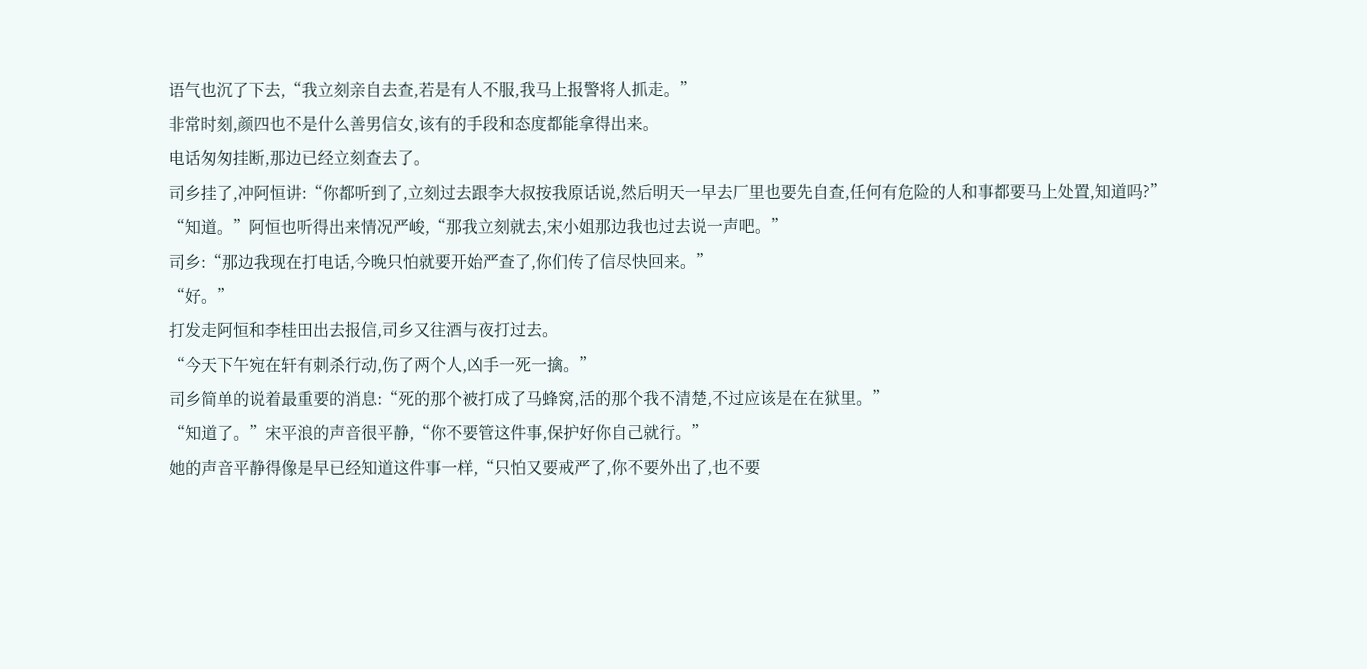语气也沉了下去,“我立刻亲自去查,若是有人不服,我马上报警将人抓走。”
非常时刻,颜四也不是什么善男信女,该有的手段和态度都能拿得出来。
电话匆匆挂断,那边已经立刻查去了。
司乡挂了,冲阿恒讲:“你都听到了,立刻过去跟李大叔按我原话说,然后明天一早去厂里也要先自查,任何有危险的人和事都要马上处置,知道吗?”
“知道。”阿恒也听得出来情况严峻,“那我立刻就去,宋小姐那边我也过去说一声吧。”
司乡:“那边我现在打电话,今晚只怕就要开始严查了,你们传了信尽快回来。”
“好。”
打发走阿恒和李桂田出去报信,司乡又往酒与夜打过去。
“今天下午宛在轩有刺杀行动,伤了两个人,凶手一死一擒。”
司乡简单的说着最重要的消息:“死的那个被打成了马蜂窝,活的那个我不清楚,不过应该是在在狱里。”
“知道了。”宋平浪的声音很平静,“你不要管这件事,保护好你自己就行。”
她的声音平静得像是早已经知道这件事一样,“只怕又要戒严了,你不要外出了,也不要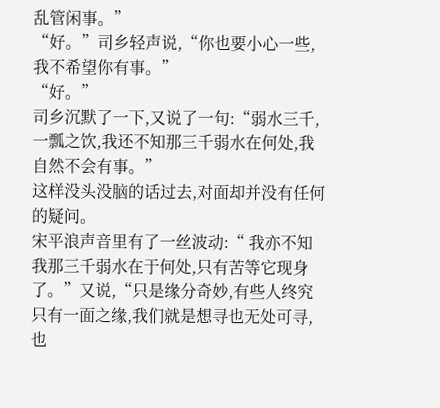乱管闲事。”
“好。”司乡轻声说,“你也要小心一些,我不希望你有事。”
“好。”
司乡沉默了一下,又说了一句:“弱水三千,一瓢之饮,我还不知那三千弱水在何处,我自然不会有事。”
这样没头没脑的话过去,对面却并没有任何的疑问。
宋平浪声音里有了一丝波动:“ 我亦不知我那三千弱水在于何处,只有苦等它现身了。”又说,“只是缘分奇妙,有些人终究只有一面之缘,我们就是想寻也无处可寻,也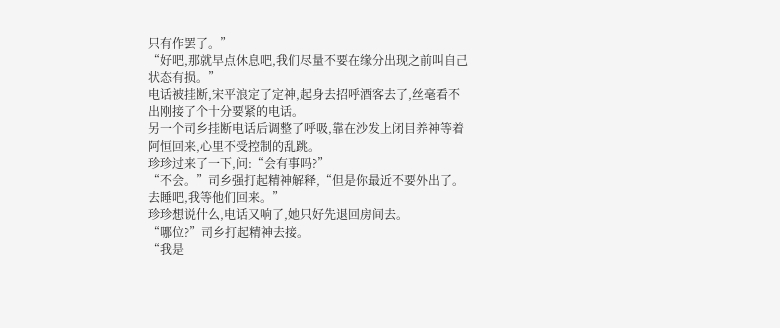只有作罢了。”
“好吧,那就早点休息吧,我们尽量不要在缘分出现之前叫自己状态有损。”
电话被挂断,宋平浪定了定神,起身去招呼酒客去了,丝毫看不出刚接了个十分要紧的电话。
另一个司乡挂断电话后调整了呼吸,靠在沙发上闭目养神等着阿恒回来,心里不受控制的乱跳。
珍珍过来了一下,问:“会有事吗?”
“不会。”司乡强打起精神解释,“但是你最近不要外出了。去睡吧,我等他们回来。”
珍珍想说什么,电话又响了,她只好先退回房间去。
“哪位?”司乡打起精神去接。
“我是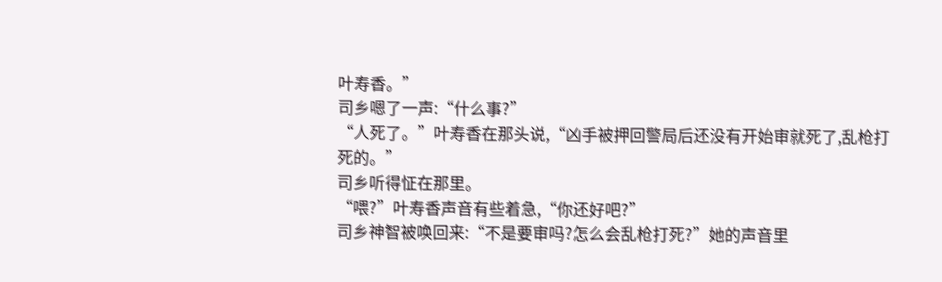叶寿香。”
司乡嗯了一声:“什么事?”
“人死了。”叶寿香在那头说,“凶手被押回警局后还没有开始审就死了,乱枪打死的。”
司乡听得怔在那里。
“喂?”叶寿香声音有些着急,“你还好吧?”
司乡神智被唤回来:“不是要审吗?怎么会乱枪打死?”她的声音里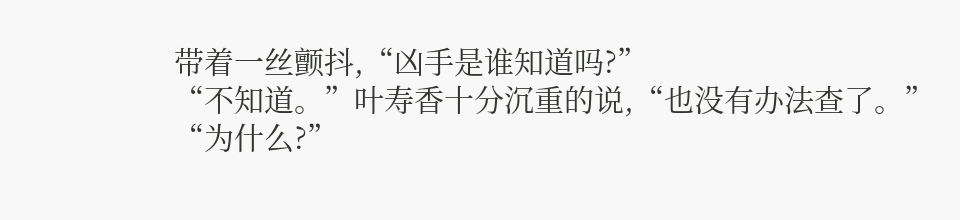带着一丝颤抖,“凶手是谁知道吗?”
“不知道。”叶寿香十分沉重的说,“也没有办法查了。”
“为什么?”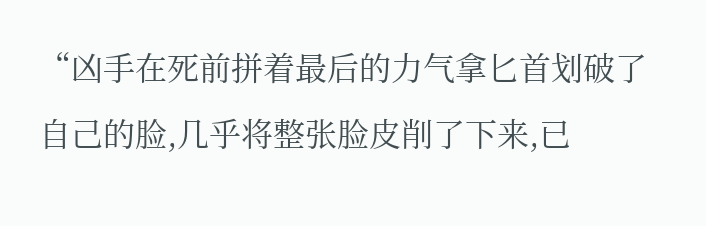“凶手在死前拼着最后的力气拿匕首划破了自己的脸,几乎将整张脸皮削了下来,已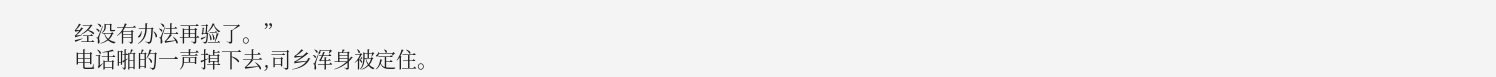经没有办法再验了。”
电话啪的一声掉下去,司乡浑身被定住。